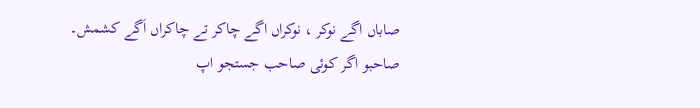صاباں اگے نوکر ، نوکراں اگے چاکر تے چاکراں اَگے کشمش۔ صاحبو اگر کوئی صاحب جستجو اپ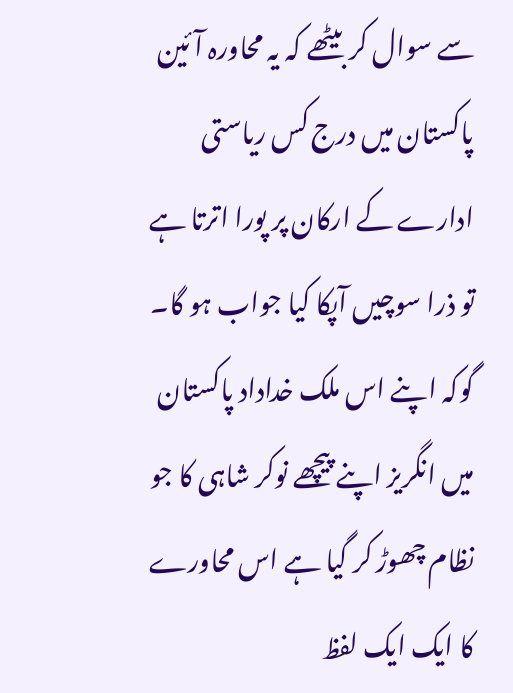سے سوال کر بیٹھے کہ یہ محاورہ آئین پاکستان میں درج کس ریاستی ادارے کے ارکان پر پورا اترتا ہے تو ذرا سوچیں آپکا کیا جواب ہو گا۔ گوکہ اپنے اس ملک خداداد پاکستان میں انگریز اپنے پیچھے نوکر شاہی کا جو نظام چھوڑ کر گیا ہے اس محاورے کا ایک ایک لفظ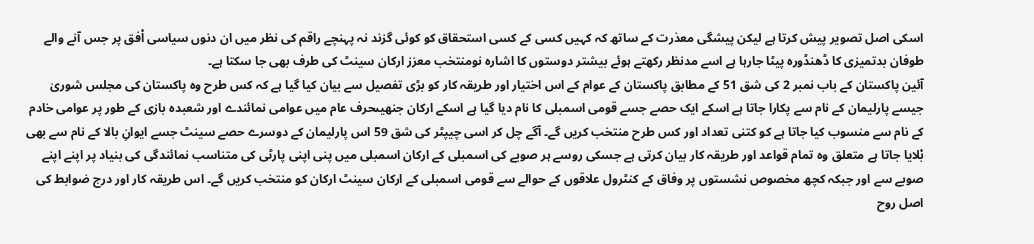اسکی اصل تصویر پیش کرتا ہے لیکن پیشگی معذرت کے ساتھ کہ کہیں کسی کے کسی استحقاق کو کوئی گزند نہ پہنچے راقم کی نظر میں ان دنوں سیاسی اْفق پر جس آنے والے طوفان بدتمیزی کا ڈھنڈورہ پیٹا جارہا ہے اسے مدنظر رکھتے ہوئے بیشتر دوستوں کا اشارہ نومنتخب معزز ارکان سینٹ کی طرف بھی جا سکتا ہے۔
آئین پاکستان کے باب نمبر 2 کی شق 51 کے مطابق پاکستان کے عوام کے اس اختیار اور طریقہ کار کو بڑی تفصیل سے بیان کیا گیا ہے کہ کس طرح وہ پاکستان کی مجلس شوریٰ جیسے پارلیمان کے نام سے پکارا جاتا ہے اسکے ایک حصے جسے قومی اسمبلی کا نام دیا گیا ہے اسکے ارکان جنھیںحرف عام میں عوامی نمائندے اور شعبدہ بازی کے طور پر عوامی خادم کے نام سے منسوب کیا جاتا ہے کو کتنی تعداد اور کس طرح منتخب کریں گے۔ آگے چل کر اسی چیپٹر کی شق 59 اس پارلیمان کے دوسرے حصے سینٹ جسے ایوانِ بالا کے نام سے بھی بْلایا جاتا ہے متعلق وہ تمام قواعد اور طریقہ کار بیان کرتی ہے جسکی روسے ہر صوبے کی اسمبلی کے ارکان اسمبلی میں پنی اپنی پارٹی کی متناسب نمائندگی کی بنیاد پر اپنے اپنے صوبے سے اور جبکہ کچھ مخصوص نشستوں پر وفاق کے کنٹرول علاقوں کے حوالے سے قومی اسمبلی کے ارکان سینٹ ارکان کو منتخب کریں گے۔ اس طریقہ کار اور درج ضوابط کی اصل روح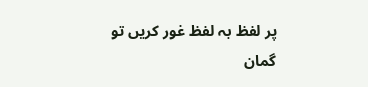پر لفظ بہ لفظ غور کریں تو گمان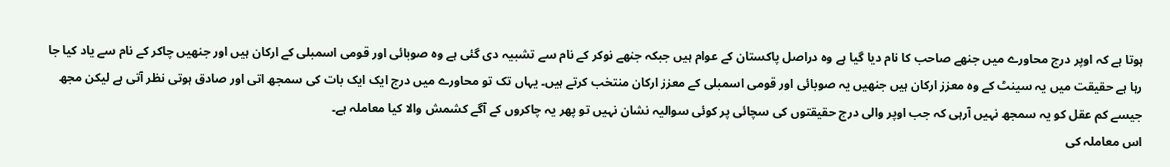ہوتا ہے کہ اوپر درج محاورے میں جنھے صاحب کا نام دیا گیا ہے وہ دراصل پاکستان کے عوام ہیں جبکہ جنھے نوکر کے نام سے تشبیہ دی گئی ہے وہ صوبائی اور قومی اسمبلی کے ارکان ہیں اور جنھیں چاکر کے نام سے یاد کیا جا رہا ہے حقیقت میں یہ سینٹ کے وہ معزز ارکان ہیں جنھیں یہ صوبائی اور قومی اسمبلی کے معزز ارکان منتخب کرتے ہیں۔ یہاں تک تو محاورے میں درج ایک ایک بات کی سمجھ اتی اور صادق ہوتی نظر آتی ہے لیکن مجھ جیسے کم عقل کو یہ سمجھ نہیں آرہی کہ جب اوپر والی درج حقیقتوں کی سچائی پر کوئی سوالیہ نشان نہیں تو پھر یہ چاکروں کے آگے کشمش والا کیا معاملہ ہے۔
اس معاملہ کی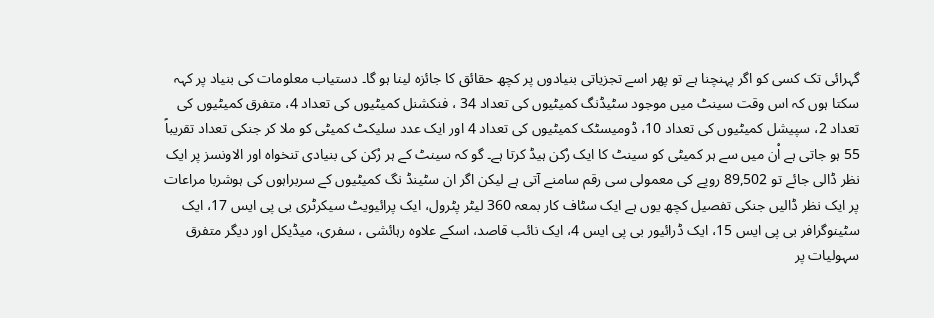گہرائی تک کسی کو اگر پہنچنا ہے تو پھر اسے تجزیاتی بنیادوں پر کچھ حقائق کا جائزہ لینا ہو گا۔ دستیاب معلومات کی بنیاد پر کہہ سکتا ہوں کہ اس وقت سینٹ میں موجود سٹیڈنگ کمیٹیوں کی تعداد 34 ، فنکشنل کمیٹیوں کی تعداد 4، متفرق کمیٹیوں کی تعداد 2، سپیشل کمیٹیوں کی تعداد 10، ڈومیسٹک کمیٹیوں کی تعداد 4 اور ایک عدد سلیکٹ کمیٹی کو ملا کر جنکی تعداد تقریباً 55 ہو جاتی ہے اْن میں سے ہر کمیٹی کو سینٹ کا ایک رْکن ہیڈ کرتا ہے۔ گو کہ سینٹ کے ہر رْکن کی بنیادی تنخواہ اور الاونسز پر ایک نظر ڈالی جائے تو 89,502 روپے کی معمولی سی رقم سامنے آتی ہے لیکن اگر ان سٹینڈ نگ کمیٹیوں کے سربراہوں کی ہوشربا مراعات پر ایک نظر ڈالیں جنکی تفصیل کچھ یوں ہے ایک سٹاف کار بمعہ 360 لیٹر پٹرول، ایک پرائیویٹ سیکرٹری بی پی ایس 17، ایک سٹینوگرافر بی پی ایس 15، ایک ڈرائیور بی پی ایس 4، ایک نائب قاصد، اسکے علاوہ رہائشی ، سفری، میڈیکل اور دیگر متفرق سہولیات پر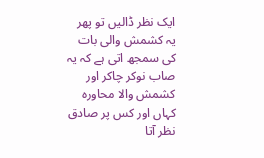ایک نظر ڈالیں تو پھر یہ کشمش والی بات کی سمجھ اتی ہے کہ یہ صاب نوکر چاکر اور کشمش والا محاورہ کہاں اور کس پر صادق نظر آتا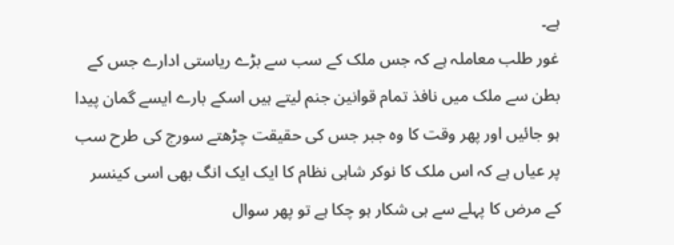ہے۔
غور طلب معاملہ ہے کہ جس ملک کے سب سے بڑے ریاستی ادارے جس کے بطن سے ملک میں نافذ تمام قوانین جنم لیتے ہیں اسکے بارے ایسے گمان پیدا ہو جائیں اور پھر وقت کا وہ جبر جس کی حقیقت چڑھتے سورج کی طرح سب پر عیاں ہے کہ اس ملک کا نوکر شاہی نظام کا ایک ایک انگ بھی اسی کینسر کے مرض کا پہلے سے ہی شکار ہو چکا ہے تو پھر سوال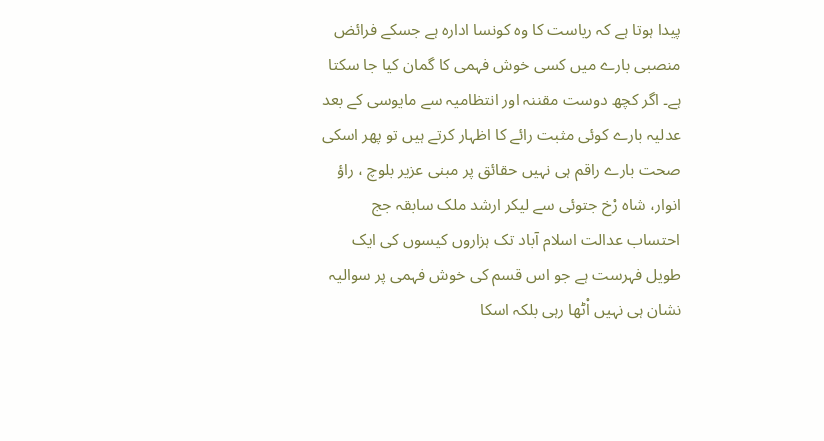پیدا ہوتا ہے کہ ریاست کا وہ کونسا ادارہ ہے جسکے فرائض منصبی بارے میں کسی خوش فہمی کا گمان کیا جا سکتا ہے۔ اگر کچھ دوست مقننہ اور انتظامیہ سے مایوسی کے بعد عدلیہ بارے کوئی مثبت رائے کا اظہار کرتے ہیں تو پھر اسکی صحت بارے راقم ہی نہیں حقائق پر مبنی عزیر بلوچ ، راؤ انوار، شاہ رْخ جتوئی سے لیکر ارشد ملک سابقہ جج احتساب عدالت اسلام آباد تک ہزاروں کیسوں کی ایک طویل فہرست ہے جو اس قسم کی خوش فہمی پر سوالیہ نشان ہی نہیں اْٹھا رہی بلکہ اسکا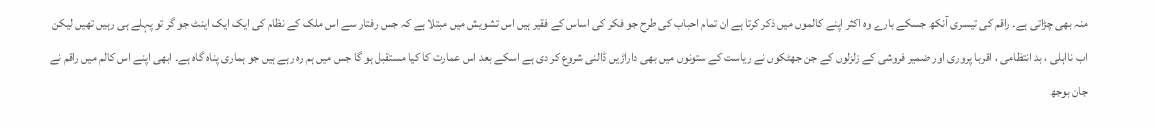منہ بھی چڑاتی ہے۔ راقم کی تیسری آنکھ جسکے بارے وہ اکثر اپنے کالموں میں ذکر کرتا ہے ان تمام احباب کی طرح جو فکر کی اساس کے فقیر ہیں اس تشویش میں مبتلا ہے کہ جس رفتار سے اس ملک کے نظام کی ایک ایک اینٹ جو گر تو پہلے ہی رہیں تھیں لیکن اب نااہلی ، بد انتظامی ، اقربا پروری اور ضمیر فروشی کے زلزلوں کے جن جھٹکوں نے ریاست کے ستونوں میں بھی داراڑیں ڈالنی شروع کر دی ہے اسکے بعد اس عمارت کا کیا مستقبل ہو گا جس میں ہم رہ رہے ہیں جو ہماری پناہ گاہ ہے۔ ابھی اپنے اس کالم میں راقم نے جان بوجھ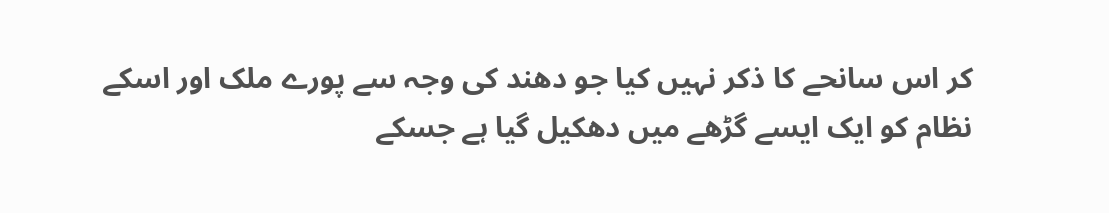کر اس سانحے کا ذکر نہیں کیا جو دھند کی وجہ سے پورے ملک اور اسکے نظام کو ایک ایسے گڑھے میں دھکیل گیا ہے جسکے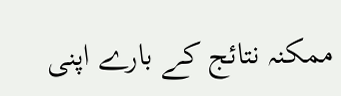ممکنہ نتائج کے بارے اپنی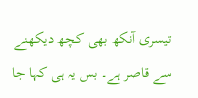تیسری آنکھ بھی کچھ دیکھنے سے قاصر ہے۔ بس یہ ہی کہا جا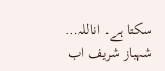سکتا ہے۔ اناللہ…
شہباز شریف اب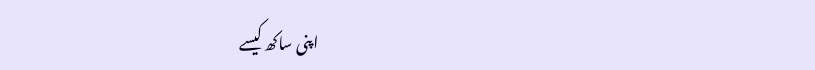اپنی ساکھ کیسے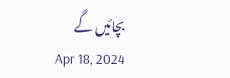بچائیں گے
Apr 18, 2024